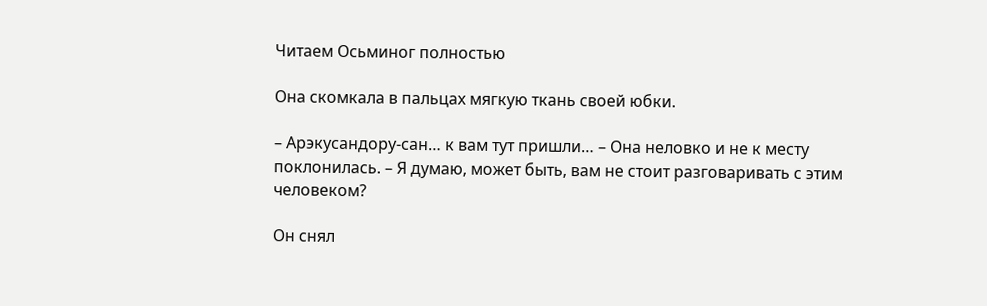Читаем Осьминог полностью

Она скомкала в пальцах мягкую ткань своей юбки.

– Арэкусандору-сан… к вам тут пришли… – Она неловко и не к месту поклонилась. – Я думаю, может быть, вам не стоит разговаривать с этим человеком?

Он снял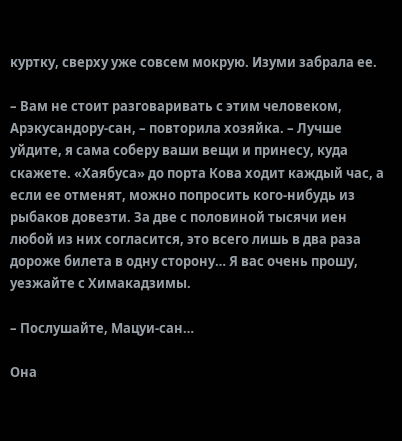куртку, сверху уже совсем мокрую. Изуми забрала ее.

– Вам не стоит разговаривать с этим человеком, Арэкусандору-сан, – повторила хозяйка. – Лучше уйдите, я сама соберу ваши вещи и принесу, куда скажете. «Хаябуса» до порта Кова ходит каждый час, а если ее отменят, можно попросить кого-нибудь из рыбаков довезти. За две с половиной тысячи иен любой из них согласится, это всего лишь в два раза дороже билета в одну сторону… Я вас очень прошу, уезжайте с Химакадзимы.

– Послушайте, Мацуи-сан…

Она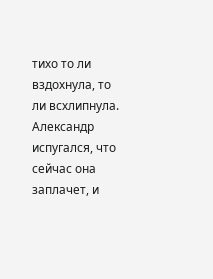тихо то ли вздохнула, то ли всхлипнула. Александр испугался, что сейчас она заплачет, и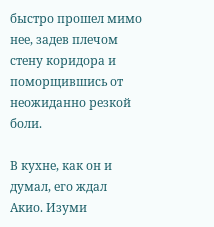быстро прошел мимо нее, задев плечом стену коридора и поморщившись от неожиданно резкой боли.

В кухне, как он и думал, его ждал Акио. Изуми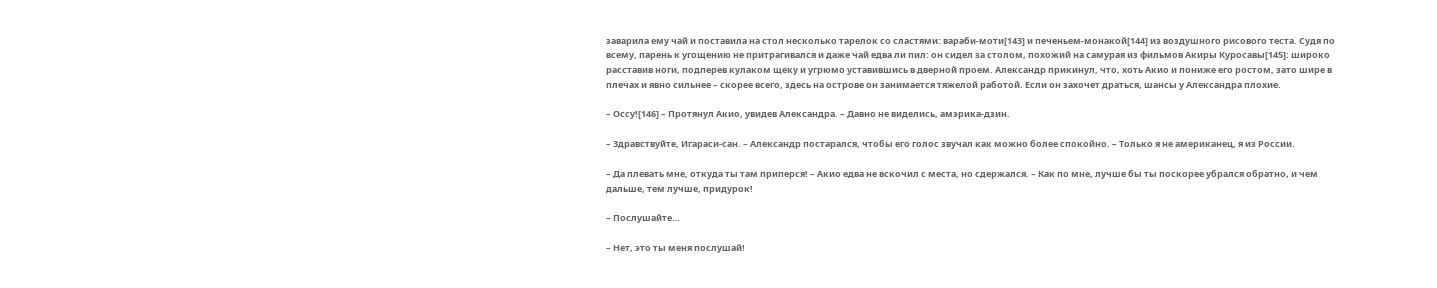заварила ему чай и поставила на стол несколько тарелок со сластями: вараби-моти[143] и печеньем-монакой[144] из воздушного рисового теста. Судя по всему, парень к угощению не притрагивался и даже чай едва ли пил: он сидел за столом, похожий на самурая из фильмов Акиры Куросавы[145]: широко расставив ноги, подперев кулаком щеку и угрюмо уставившись в дверной проем. Александр прикинул, что, хоть Акио и пониже его ростом, зато шире в плечах и явно сильнее – скорее всего, здесь на острове он занимается тяжелой работой. Если он захочет драться, шансы у Александра плохие.

– Оссу![146] – Протянул Акио, увидев Александра. – Давно не виделись, амэрика-дзин.

– Здравствуйте, Игараси-сан. – Александр постарался, чтобы его голос звучал как можно более спокойно. – Только я не американец, я из России.

– Да плевать мне, откуда ты там приперся! – Акио едва не вскочил с места, но сдержался. – Как по мне, лучше бы ты поскорее убрался обратно, и чем дальше, тем лучше, придурок!

– Послушайте…

– Нет, это ты меня послушай!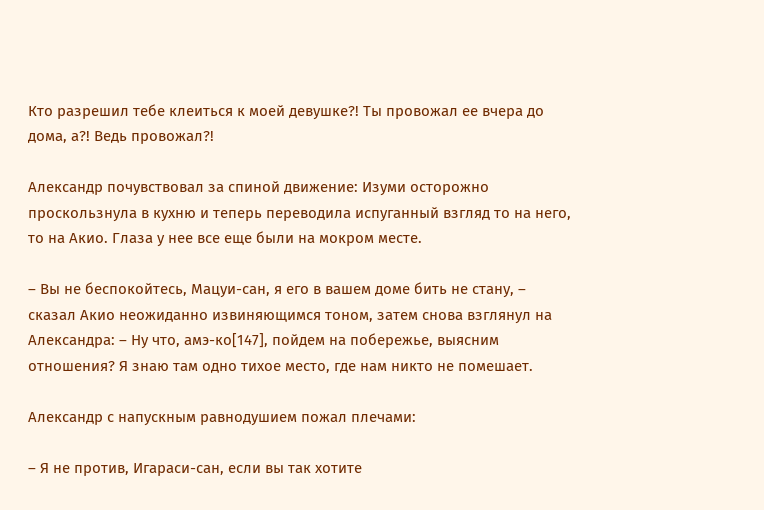Кто разрешил тебе клеиться к моей девушке?! Ты провожал ее вчера до дома, а?! Ведь провожал?!

Александр почувствовал за спиной движение: Изуми осторожно проскользнула в кухню и теперь переводила испуганный взгляд то на него, то на Акио. Глаза у нее все еще были на мокром месте.

– Вы не беспокойтесь, Мацуи-сан, я его в вашем доме бить не стану, – сказал Акио неожиданно извиняющимся тоном, затем снова взглянул на Александра: – Ну что, амэ-ко[147], пойдем на побережье, выясним отношения? Я знаю там одно тихое место, где нам никто не помешает.

Александр с напускным равнодушием пожал плечами:

– Я не против, Игараси-сан, если вы так хотите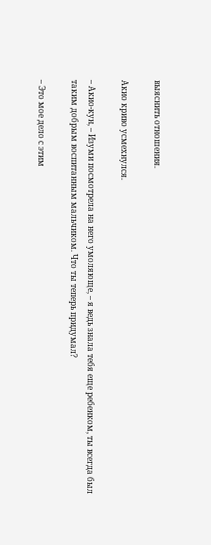выяснить отношения.

Акио криво усмехнулся.

– Акио-кун, – Изуми посмотрела на него умоляюще, – я ведь знала тебя еще ребенком, ты всегда был таким добрым воспитанным мальчиком. Что ты теперь придумал?

– Это мое дело с этим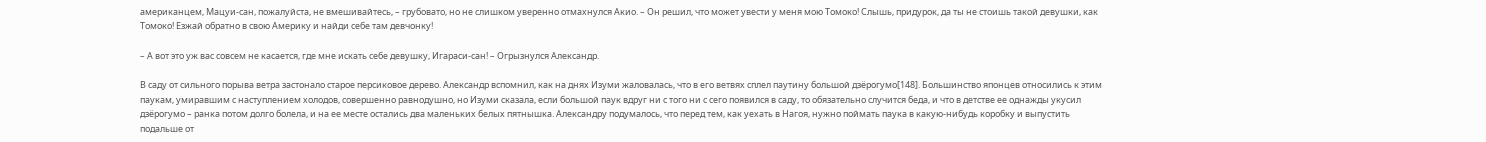американцем, Мацуи-сан, пожалуйста, не вмешивайтесь, – грубовато, но не слишком уверенно отмахнулся Акио. – Он решил, что может увести у меня мою Томоко! Слышь, придурок, да ты не стоишь такой девушки, как Томоко! Езжай обратно в свою Америку и найди себе там девчонку!

– А вот это уж вас совсем не касается, где мне искать себе девушку, Игараси-сан! – Огрызнулся Александр.

В саду от сильного порыва ветра застонало старое персиковое дерево. Александр вспомнил, как на днях Изуми жаловалась, что в его ветвях сплел паутину большой дзёрогумо[148]. Большинство японцев относились к этим паукам, умиравшим с наступлением холодов, совершенно равнодушно, но Изуми сказала, если большой паук вдруг ни с того ни с сего появился в саду, то обязательно случится беда, и что в детстве ее однажды укусил дзёрогумо – ранка потом долго болела, и на ее месте остались два маленьких белых пятнышка. Александру подумалось, что перед тем, как уехать в Нагоя, нужно поймать паука в какую-нибудь коробку и выпустить подальше от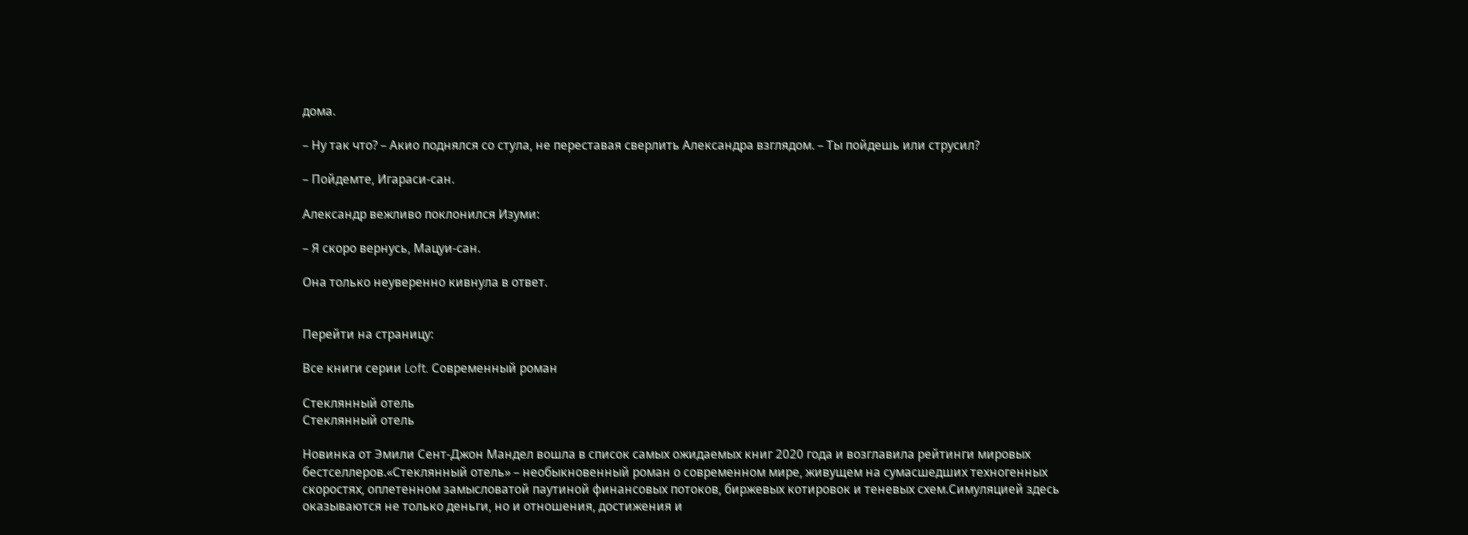дома.

– Ну так что? – Акио поднялся со стула, не переставая сверлить Александра взглядом. – Ты пойдешь или струсил?

– Пойдемте, Игараси-сан.

Александр вежливо поклонился Изуми:

– Я скоро вернусь, Мацуи-сан.

Она только неуверенно кивнула в ответ.


Перейти на страницу:

Все книги серии Loft. Современный роман

Стеклянный отель
Стеклянный отель

Новинка от Эмили Сент-Джон Мандел вошла в список самых ожидаемых книг 2020 года и возглавила рейтинги мировых бестселлеров.«Стеклянный отель» – необыкновенный роман о современном мире, живущем на сумасшедших техногенных скоростях, оплетенном замысловатой паутиной финансовых потоков, биржевых котировок и теневых схем.Симуляцией здесь оказываются не только деньги, но и отношения, достижения и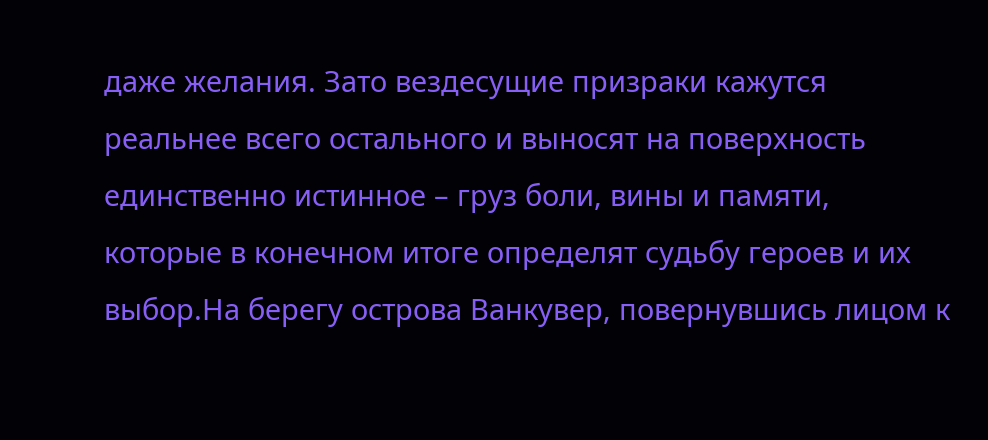даже желания. Зато вездесущие призраки кажутся реальнее всего остального и выносят на поверхность единственно истинное – груз боли, вины и памяти, которые в конечном итоге определят судьбу героев и их выбор.На берегу острова Ванкувер, повернувшись лицом к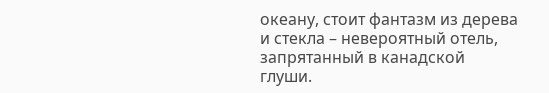океану, стоит фантазм из дерева и стекла – невероятный отель, запрятанный в канадской глуши.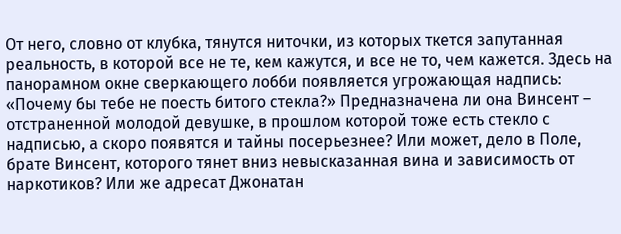От него, словно от клубка, тянутся ниточки, из которых ткется запутанная реальность, в которой все не те, кем кажутся, и все не то, чем кажется. Здесь на панорамном окне сверкающего лобби появляется угрожающая надпись: «Почему бы тебе не поесть битого стекла?» Предназначена ли она Винсент – отстраненной молодой девушке, в прошлом которой тоже есть стекло с надписью, а скоро появятся и тайны посерьезнее? Или может, дело в Поле, брате Винсент, которого тянет вниз невысказанная вина и зависимость от наркотиков? Или же адресат Джонатан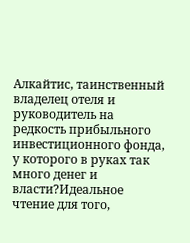Алкайтис, таинственный владелец отеля и руководитель на редкость прибыльного инвестиционного фонда, у которого в руках так много денег и власти?Идеальное чтение для того,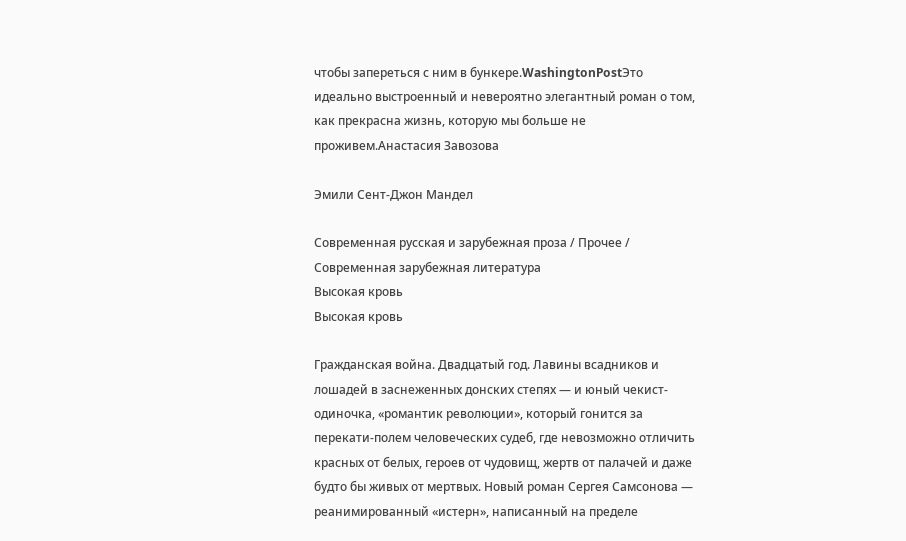чтобы запереться с ним в бункере.WashingtonPostЭто идеально выстроенный и невероятно элегантный роман о том, как прекрасна жизнь, которую мы больше не проживем.Анастасия Завозова

Эмили Сент-Джон Мандел

Современная русская и зарубежная проза / Прочее / Современная зарубежная литература
Высокая кровь
Высокая кровь

Гражданская война. Двадцатый год. Лавины всадников и лошадей в заснеженных донских степях — и юный чекист-одиночка, «романтик революции», который гонится за перекати-полем человеческих судеб, где невозможно отличить красных от белых, героев от чудовищ, жертв от палачей и даже будто бы живых от мертвых. Новый роман Сергея Самсонова — реанимированный «истерн», написанный на пределе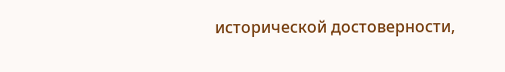исторической достоверности,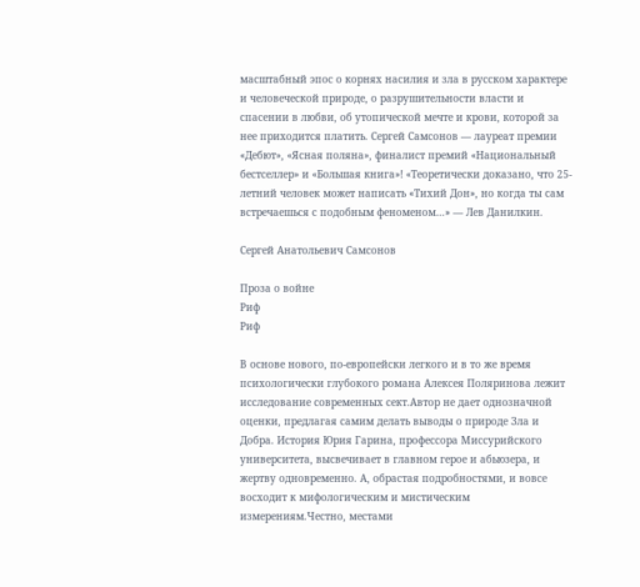масштабный эпос о корнях насилия и зла в русском характере и человеческой природе, о разрушительности власти и спасении в любви, об утопической мечте и крови, которой за нее приходится платить. Сергей Самсонов — лауреат премии «Дебют», «Ясная поляна», финалист премий «Национальный бестселлер» и «Большая книга»! «Теоретически доказано, что 25-летний человек может написать «Тихий Дон», но когда ты сам встречаешься с подобным феноменом…» — Лев Данилкин.

Сергей Анатольевич Самсонов

Проза о войне
Риф
Риф

В основе нового, по-европейски легкого и в то же время психологически глубокого романа Алексея Поляринова лежит исследование современных сект.Автор не дает однозначной оценки, предлагая самим делать выводы о природе Зла и Добра. История Юрия Гарина, профессора Миссурийского университета, высвечивает в главном герое и абьюзера, и жертву одновременно. А, обрастая подробностями, и вовсе восходит к мифологическим и мистическим измерениям.Честно, местами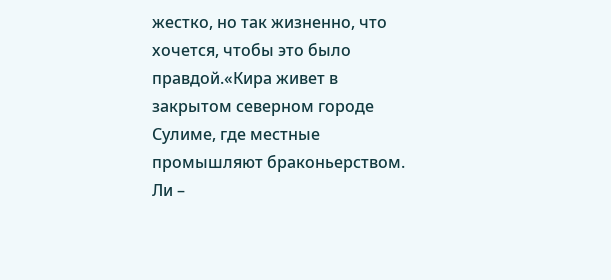жестко, но так жизненно, что хочется, чтобы это было правдой.«Кира живет в закрытом северном городе Сулиме, где местные промышляют браконьерством. Ли –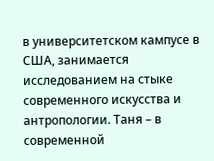в университетском кампусе в США, занимается исследованием на стыке современного искусства и антропологии. Таня – в современной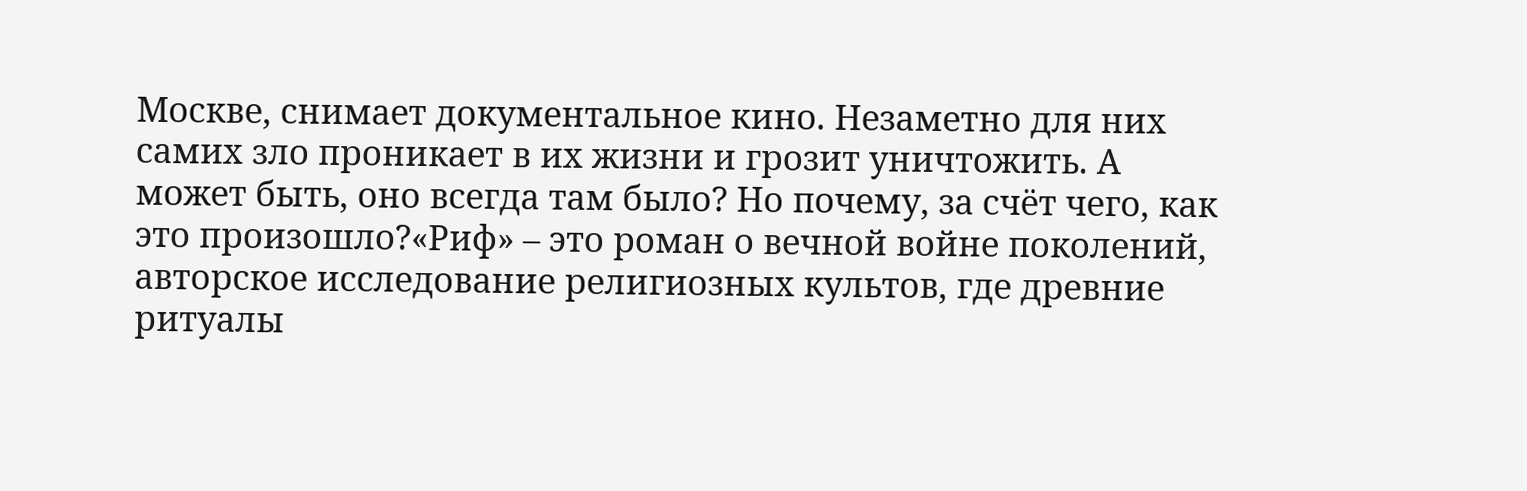Москве, снимает документальное кино. Незаметно для них самих зло проникает в их жизни и грозит уничтожить. А может быть, оно всегда там было? Но почему, за счёт чего, как это произошло?«Риф» – это роман о вечной войне поколений, авторское исследование религиозных культов, где древние ритуалы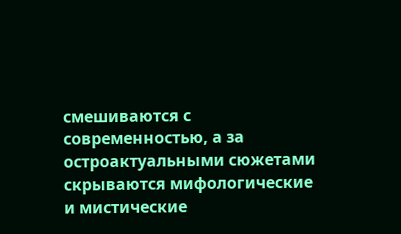смешиваются с современностью, а за остроактуальными сюжетами скрываются мифологические и мистические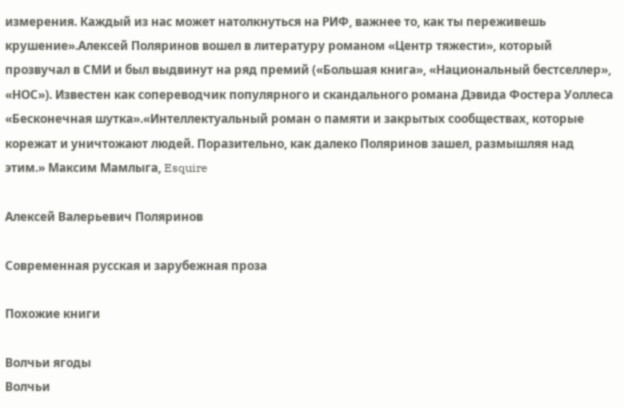измерения. Каждый из нас может натолкнуться на РИФ, важнее то, как ты переживешь крушение».Алексей Поляринов вошел в литературу романом «Центр тяжести», который прозвучал в СМИ и был выдвинут на ряд премий («Большая книга», «Национальный бестселлер», «НОС»). Известен как сопереводчик популярного и скандального романа Дэвида Фостера Уоллеса «Бесконечная шутка».«Интеллектуальный роман о памяти и закрытых сообществах, которые корежат и уничтожают людей. Поразительно, как далеко Поляринов зашел, размышляя над этим.» Максим Мамлыга, Esquire

Алексей Валерьевич Поляринов

Современная русская и зарубежная проза

Похожие книги

Волчьи ягоды
Волчьи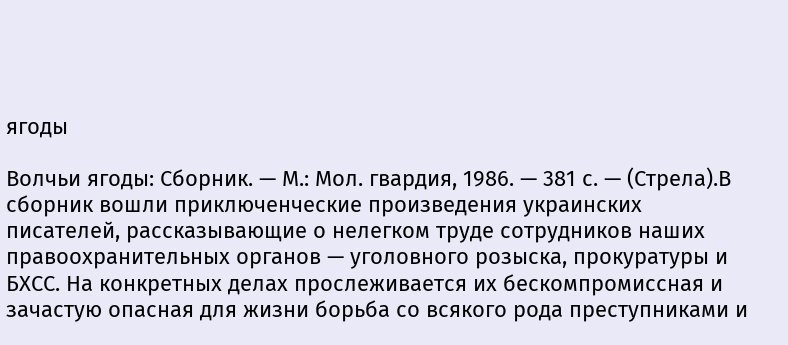ягоды

Волчьи ягоды: Сборник. — М.: Мол. гвардия, 1986. — 381 с. — (Стрела).В сборник вошли приключенческие произведения украинских писателей, рассказывающие о нелегком труде сотрудников наших правоохранительных органов — уголовного розыска, прокуратуры и БХСС. На конкретных делах прослеживается их бескомпромиссная и зачастую опасная для жизни борьба со всякого рода преступниками и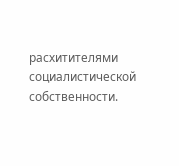расхитителями социалистической собственности.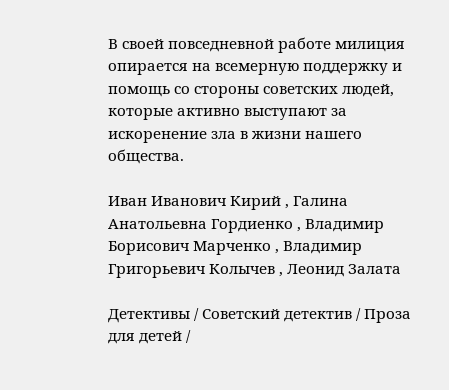В своей повседневной работе милиция опирается на всемерную поддержку и помощь со стороны советских людей, которые активно выступают за искоренение зла в жизни нашего общества.

Иван Иванович Кирий , Галина Анатольевна Гордиенко , Владимир Борисович Марченко , Владимир Григорьевич Колычев , Леонид Залата

Детективы / Советский детектив / Проза для детей /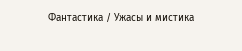Фантастика / Ужасы и мистика